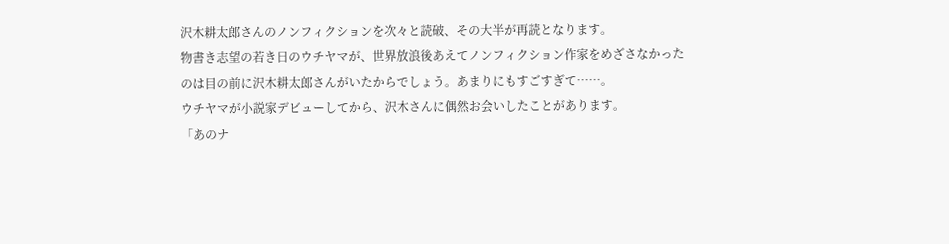沢木耕太郎さんのノンフィクションを次々と読破、その大半が再読となります。
物書き志望の若き日のウチヤマが、世界放浪後あえてノンフィクション作家をめざさなかったのは目の前に沢木耕太郎さんがいたからでしょう。あまりにもすごすぎて……。
ウチヤマが小説家デビューしてから、沢木さんに偶然お会いしたことがあります。
「あのナ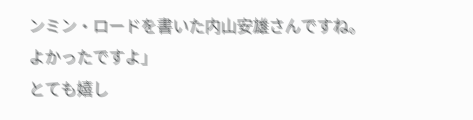ンミン・ロードを書いた内山安雄さんですね。よかったですよ」
とても嬉し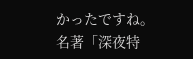かったですね。
名著「深夜特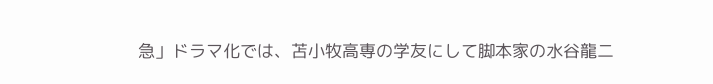急」ドラマ化では、苫小牧高専の学友にして脚本家の水谷龍二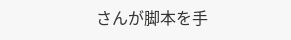さんが脚本を手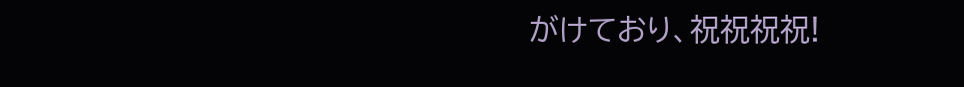がけており、祝祝祝祝!